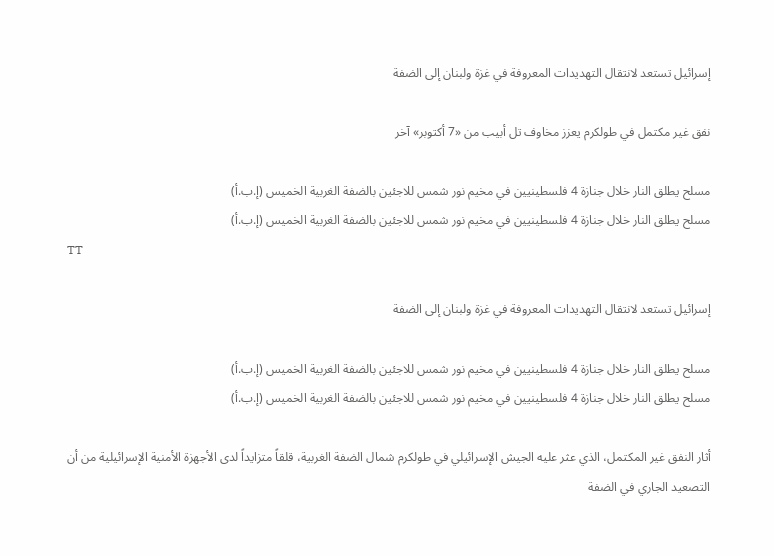إسرائيل تستعد لانتقال التهديدات المعروفة في غزة ولبنان إلى الضفة

نفق غير مكتمل في طولكرم يعزز مخاوف تل أبيب من «7 أكتوبر» آخر

مسلح يطلق النار خلال جنازة 4 فلسطينيين في مخيم نور شمس للاجئين بالضفة الغربية الخميس (إ.ب.أ)
مسلح يطلق النار خلال جنازة 4 فلسطينيين في مخيم نور شمس للاجئين بالضفة الغربية الخميس (إ.ب.أ)
TT

إسرائيل تستعد لانتقال التهديدات المعروفة في غزة ولبنان إلى الضفة

مسلح يطلق النار خلال جنازة 4 فلسطينيين في مخيم نور شمس للاجئين بالضفة الغربية الخميس (إ.ب.أ)
مسلح يطلق النار خلال جنازة 4 فلسطينيين في مخيم نور شمس للاجئين بالضفة الغربية الخميس (إ.ب.أ)

أثار النفق غير المكتمل، الذي عثر عليه الجيش الإسرائيلي في طولكرم شمال الضفة الغربية، قلقاً متزايداً لدى الأجهزة الأمنية الإسرائيلية من أن التصعيد الجاري في الضفة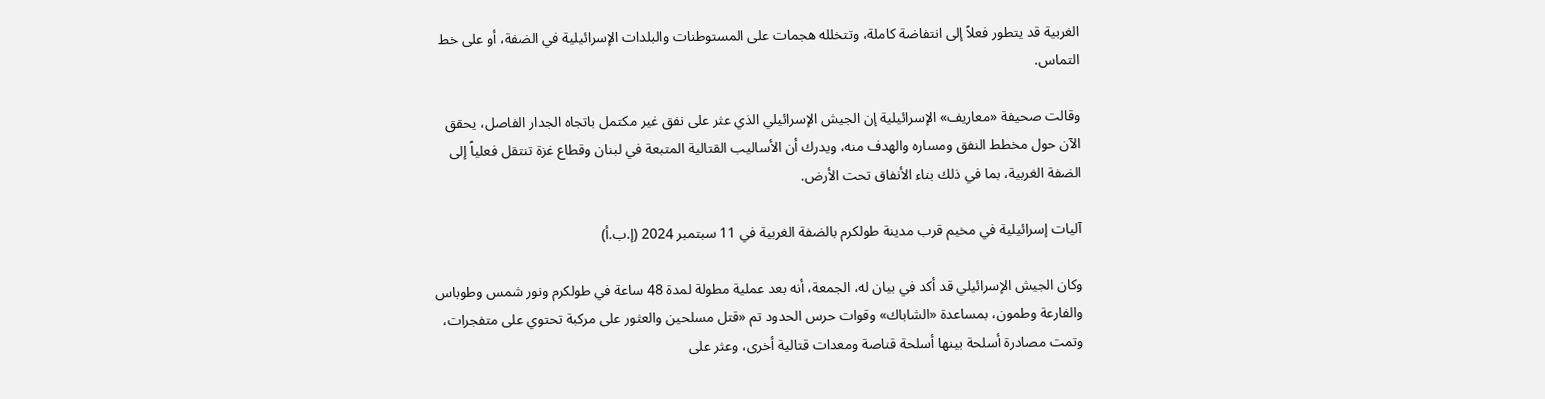الغربية قد يتطور فعلاً إلى انتفاضة كاملة، وتتخلله هجمات على المستوطنات والبلدات الإسرائيلية في الضفة، أو على خط التماس.

وقالت صحيفة «معاريف» الإسرائيلية إن الجيش الإسرائيلي الذي عثر على نفق غير مكتمل باتجاه الجدار الفاصل، يحقق الآن حول مخطط النفق ومساره والهدف منه، ويدرك أن الأساليب القتالية المتبعة في لبنان وقطاع غزة تنتقل فعلياً إلى الضفة الغربية، بما في ذلك بناء الأنفاق تحت الأرض.

آليات إسرائيلية في مخيم قرب مدينة طولكرم بالضفة الغربية في 11 سبتمبر 2024 (إ.ب.أ)

وكان الجيش الإسرائيلي قد أكد في بيان له، الجمعة، أنه بعد عملية مطولة لمدة 48 ساعة في طولكرم ونور شمس وطوباس والفارعة وطمون، بمساعدة «الشاباك» وقوات حرس الحدود تم «قتل مسلحين والعثور على مركبة تحتوي على متفجرات، وتمت مصادرة أسلحة بينها أسلحة قناصة ومعدات قتالية أخرى، وعثر على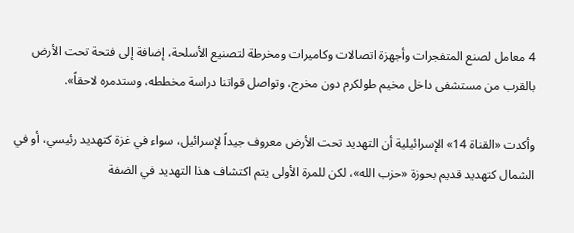4 معامل لصنع المتفجرات وأجهزة اتصالات وكاميرات ومخرطة لتصنيع الأسلحة، إضافة إلى فتحة تحت الأرض بالقرب من مستشفى داخل مخيم طولكرم دون مخرج، وتواصل قواتنا دراسة مخططه، وستدمره لاحقاً».

وأكدت «القناة 14» الإسرائيلية أن التهديد تحت الأرض معروف جيداً لإسرائيل، سواء في غزة كتهديد رئيسي، أو في الشمال كتهديد قديم بحوزة «حزب الله»، لكن للمرة الأولى يتم اكتشاف هذا التهديد في الضفة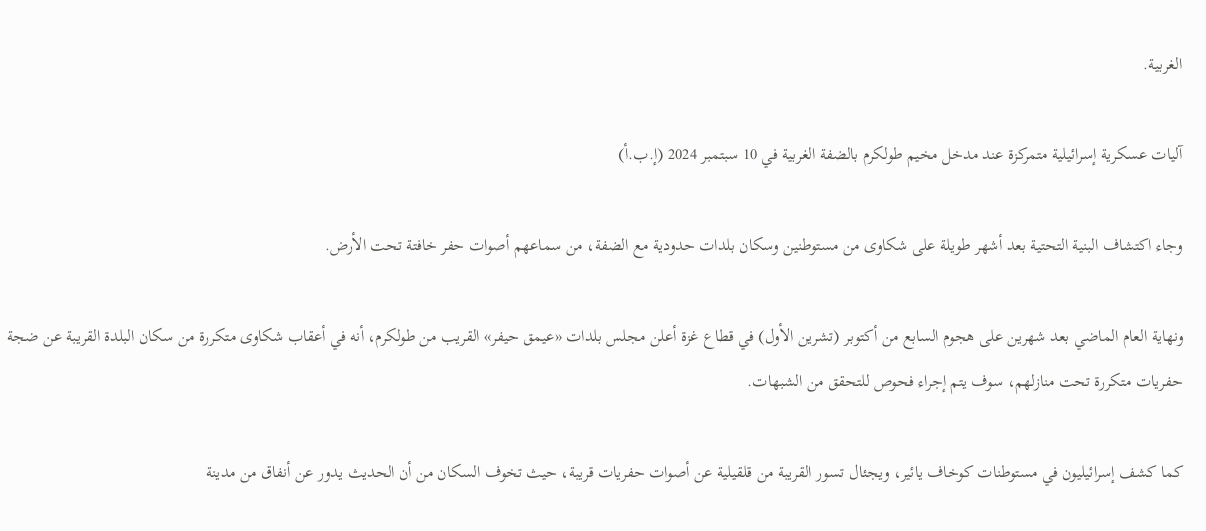الغربية.

آليات عسكرية إسرائيلية متمركزة عند مدخل مخيم طولكرم بالضفة الغربية في 10 سبتمبر 2024 (إ.ب.أ)

وجاء اكتشاف البنية التحتية بعد أشهر طويلة على شكاوى من مستوطنين وسكان بلدات حدودية مع الضفة، من سماعهم أصوات حفر خافتة تحت الأرض.

ونهاية العام الماضي بعد شهرين على هجوم السابع من أكتوبر (تشرين الأول) في قطاع غزة أعلن مجلس بلدات «عيمق حيفر» القريب من طولكرم، أنه في أعقاب شكاوى متكررة من سكان البلدة القريبة عن ضجة حفريات متكررة تحت منازلهم، سوف يتم إجراء فحوص للتحقق من الشبهات.

كما كشف إسرائيليون في مستوطنات كوخاف يائير، ويجئال تسور القريبة من قلقيلية عن أصوات حفريات قريبة، حيث تخوف السكان من أن الحديث يدور عن أنفاق من مدينة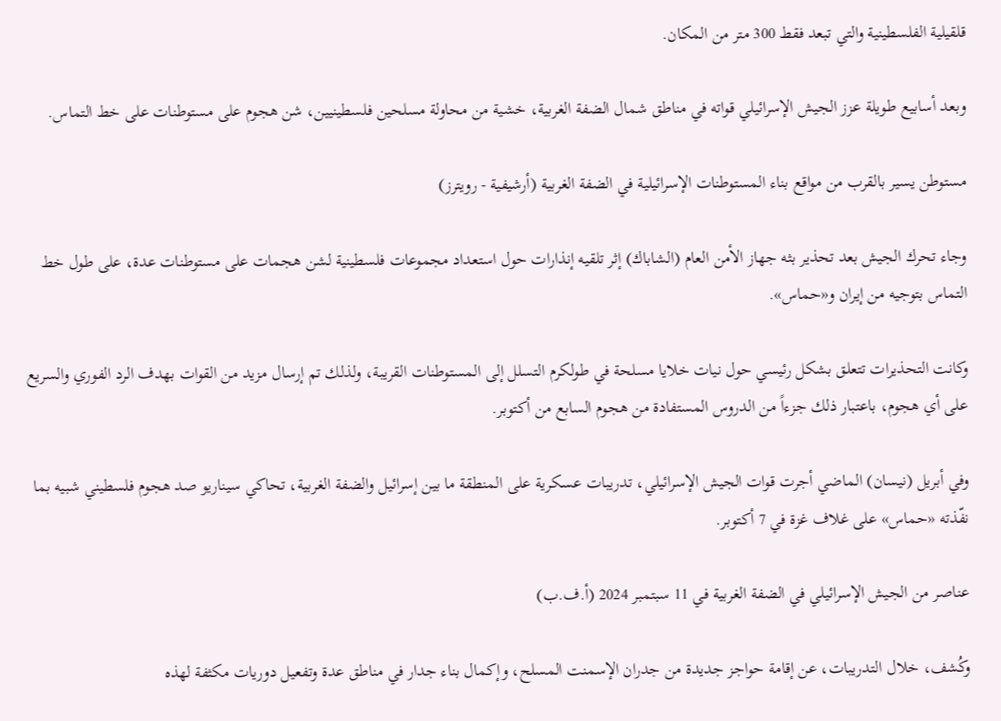قلقيلية الفلسطينية والتي تبعد فقط 300 متر من المكان.

وبعد أسابيع طويلة عزز الجيش الإسرائيلي قواته في مناطق شمال الضفة الغربية، خشية من محاولة مسلحين فلسطينيين، شن هجوم على مستوطنات على خط التماس.

مستوطن يسير بالقرب من مواقع بناء المستوطنات الإسرائيلية في الضفة الغربية (أرشيفية - رويترز)

وجاء تحرك الجيش بعد تحذير بثه جهاز الأمن العام (الشاباك) إثر تلقيه إنذارات حول استعداد مجموعات فلسطينية لشن هجمات على مستوطنات عدة، على طول خط التماس بتوجيه من إيران و«حماس».

وكانت التحذيرات تتعلق بشكل رئيسي حول نيات خلايا مسلحة في طولكرم التسلل إلى المستوطنات القريبة، ولذلك تم إرسال مزيد من القوات بهدف الرد الفوري والسريع على أي هجوم، باعتبار ذلك جزءاً من الدروس المستفادة من هجوم السابع من أكتوبر.

وفي أبريل (نيسان) الماضي أجرت قوات الجيش الإسرائيلي، تدريبات عسكرية على المنطقة ما بين إسرائيل والضفة الغربية، تحاكي سيناريو صد هجوم فلسطيني شبيه بما نفّذته «حماس» على غلاف غزة في 7 أكتوبر.

عناصر من الجيش الإسرائيلي في الضفة الغربية في 11 سبتمبر 2024 (أ.ف.ب)

وكُشف، خلال التدريبات، عن إقامة حواجز جديدة من جدران الإسمنت المسلح، وإكمال بناء جدار في مناطق عدة وتفعيل دوريات مكثفة لهذه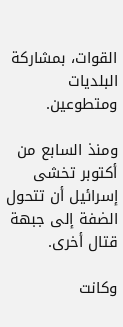القوات، بمشاركة البلديات ومتطوعين.

ومنذ السابع من أكتوبر تخشى إسرائيل أن تتحول الضفة إلى جبهة قتال أخرى.

وكانت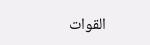القوات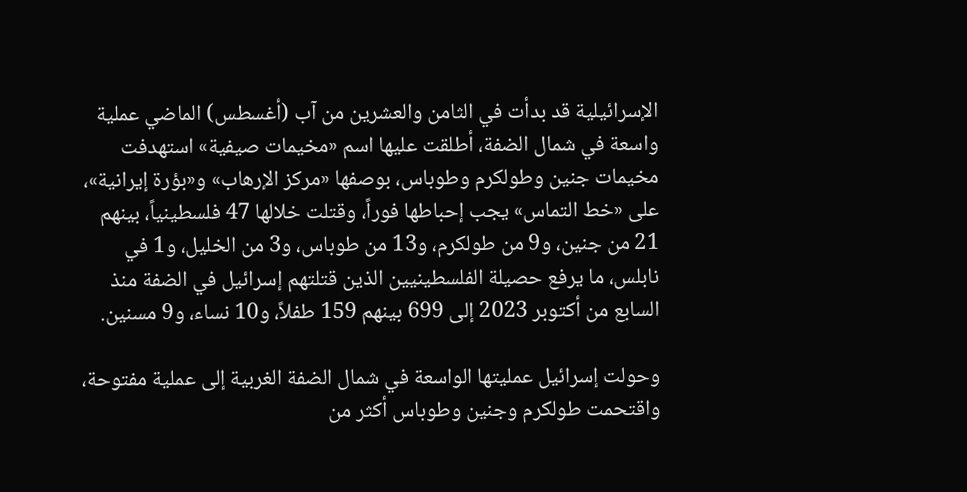الإسرائيلية قد بدأت في الثامن والعشرين من آب (أغسطس) الماضي عملية واسعة في شمال الضفة، أطلقت عليها اسم «مخيمات صيفية» استهدفت مخيمات جنين وطولكرم وطوباس، بوصفها «مركز الإرهاب» و«بؤرة إيرانية»، على «خط التماس» يجب إحباطها فوراً، وقتلت خلالها 47 فلسطينياً، بينهم 21 من جنين، و9 من طولكرم، و13 من طوباس، و3 من الخليل، و1 في نابلس، ما يرفع حصيلة الفلسطينيين الذين قتلتهم إسرائيل في الضفة منذ السابع من أكتوبر 2023 إلى 699 بينهم 159 طفلاً، و10 نساء، و9 مسنين.

وحولت إسرائيل عمليتها الواسعة في شمال الضفة الغربية إلى عملية مفتوحة، واقتحمت طولكرم وجنين وطوباس أكثر من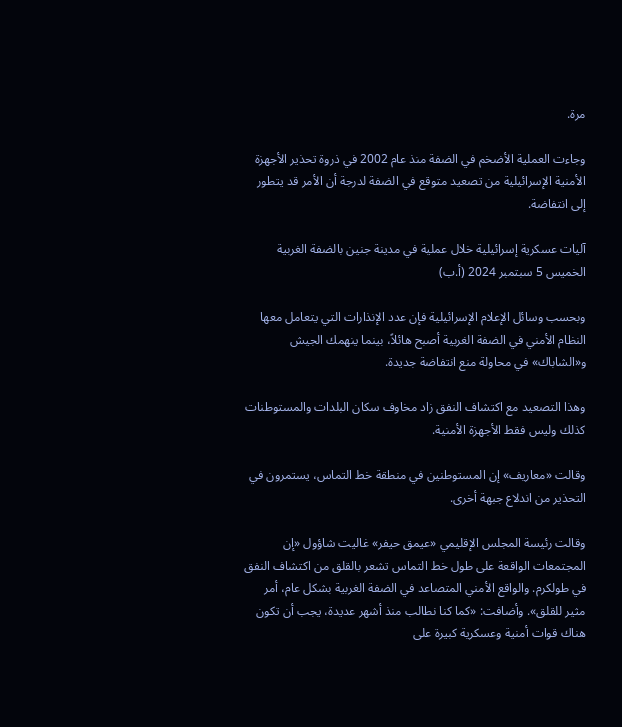مرة.

وجاءت العملية الأضخم في الضفة منذ عام 2002 في ذروة تحذير الأجهزة الأمنية الإسرائيلية من تصعيد متوقع في الضفة لدرجة أن الأمر قد يتطور إلى انتفاضة.

آليات عسكرية إسرائيلية خلال عملية في مدينة جنين بالضفة الغربية الخميس 5 سبتمبر 2024 (أ.ب)

وبحسب وسائل الإعلام الإسرائيلية فإن عدد الإنذارات التي يتعامل معها النظام الأمني في الضفة الغربية أصبح هائلاً، بينما ينهمك الجيش و«الشاباك» في محاولة منع انتفاضة جديدة.

وهذا التصعيد مع اكتشاف النفق زاد مخاوف سكان البلدات والمستوطنات كذلك وليس فقط الأجهزة الأمنية.

وقالت «معاريف» إن المستوطنين في منطقة خط التماس، يستمرون في التحذير من اندلاع جبهة أخرى.

وقالت رئيسة المجلس الإقليمي «عيمق حيفر» غاليت شاؤول «إن المجتمعات الواقعة على طول خط التماس تشعر بالقلق من اكتشاف النفق في طولكرم. والواقع الأمني المتصاعد في الضفة الغربية بشكل عام، أمر مثير للقلق». وأضافت: «كما كنا نطالب منذ أشهر عديدة، يجب أن تكون هناك قوات أمنية وعسكرية كبيرة على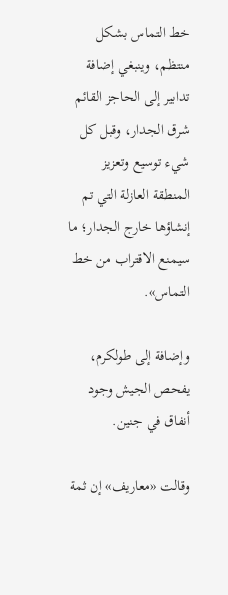خط التماس بشكل منتظم، وينبغي إضافة تدابير إلى الحاجز القائم شرق الجدار، وقبل كل شيء توسيع وتعزيز المنطقة العازلة التي تم إنشاؤها خارج الجدار؛ ما سيمنع الاقتراب من خط التماس».

وإضافة إلى طولكرم، يفحص الجيش وجود أنفاق في جنين.

وقالت «معاريف» إن ثمة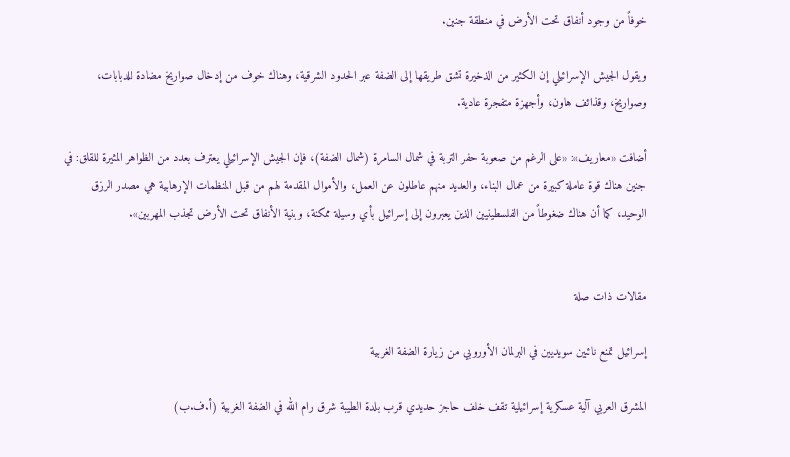خوفاً من وجود أنفاق تحت الأرض في منطقة جنين.

ويقول الجيش الإسرائيلي إن الكثير من الذخيرة تشق طريقها إلى الضفة عبر الحدود الشرقية، وهناك خوف من إدخال صواريخ مضادة للدبابات، وصواريخ، وقذائف هاون، وأجهزة متفجرة عادية.

أضافت «معاريف»: «على الرغم من صعوبة حفر التربة في شمال السامرة (شمال الضفة)، فإن الجيش الإسرائيلي يعترف بعدد من الظواهر المثيرة للقلق: في جنين هناك قوة عاملة كبيرة من عمال البناء، والعديد منهم عاطلون عن العمل، والأموال المقدمة لهم من قبل المنظمات الإرهابية هي مصدر الرزق الوحيد، كما أن هناك ضغوطاً من الفلسطينيين الذين يعبرون إلى إسرائيل بأي وسيلة ممكنة، وبنية الأنفاق تحت الأرض تجذب المهربين».


مقالات ذات صلة

إسرائيل تمنع نائبين سويديين في البرلمان الأوروبي من زيارة الضفة الغربية

المشرق العربي آلية عسكرية إسرائيلية تقف خلف حاجز حديدي قرب بلدة الطيبة شرق رام الله في الضفة الغربية (أ.ف.ب)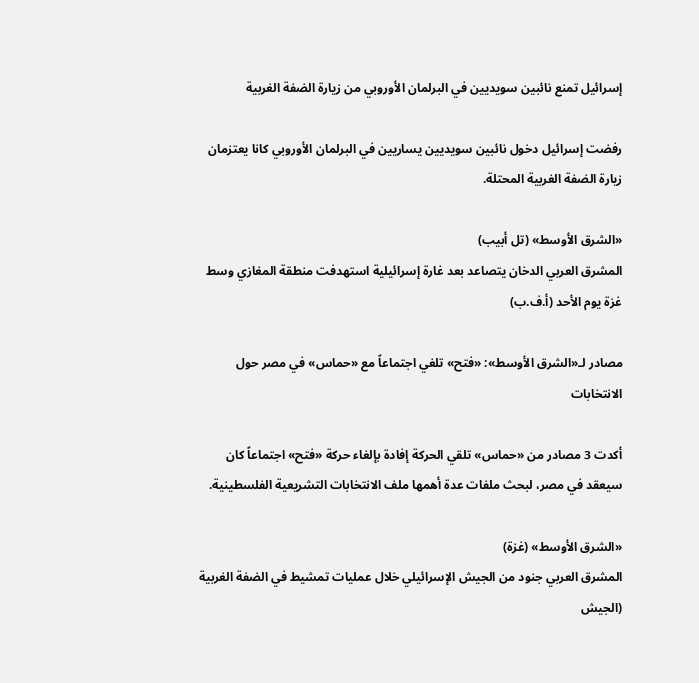إسرائيل تمنع نائبين سويديين في البرلمان الأوروبي من زيارة الضفة الغربية

رفضت إسرائيل دخول نائبين سويديين يساريين في البرلمان الأوروبي كانا يعتزمان زيارة الضفة الغربية المحتلة.

«الشرق الأوسط» (تل أبيب)
المشرق العربي الدخان يتصاعد بعد غارة إسرائيلية استهدفت منطقة المغازي وسط غزة يوم الأحد (أ.ف.ب)

مصادر لـ«الشرق الأوسط»: «فتح» تلغي اجتماعاً مع «حماس» في مصر حول الانتخابات

أكدت 3 مصادر من «حماس» تلقي الحركة إفادة بإلغاء حركة «فتح» اجتماعاً كان سيعقد في مصر، لبحث ملفات عدة أهمها ملف الانتخابات التشريعية الفلسطينية.

«الشرق الأوسط» (غزة)
المشرق العربي جنود من الجيش الإسرائيلي خلال عمليات تمشيط في الضفة الغربية (الجيش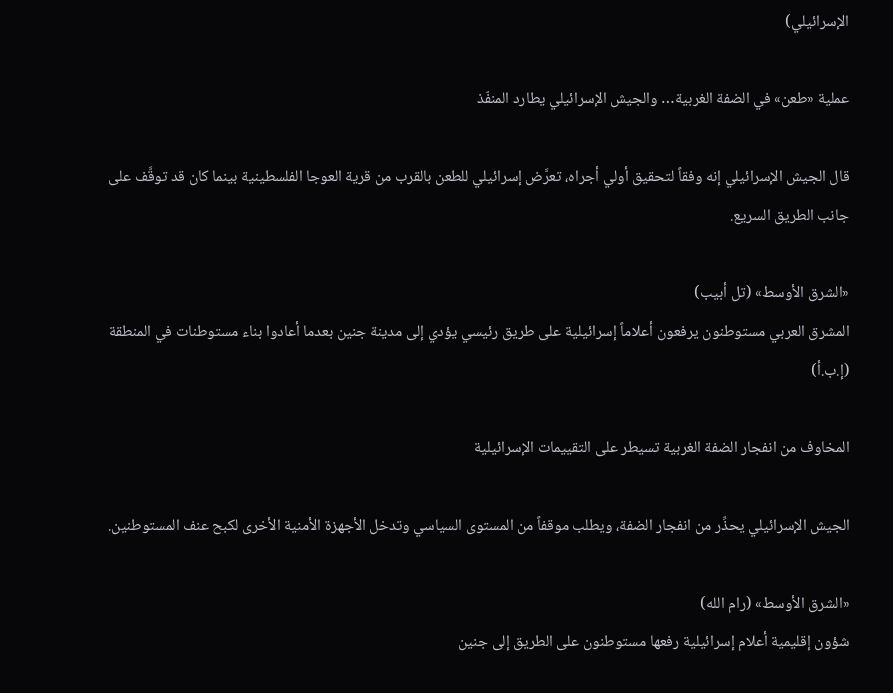الإسرائيلي)

عملية «طعن» في الضفة الغربية… والجيش الإسرائيلي يطارد المنفّذ

قال الجيش الإسرائيلي إنه وفقاً لتحقيق أولي أجراه، تعرَّض إسرائيلي للطعن بالقرب من قرية العوجا الفلسطينية بينما كان قد توقَّف على جانب الطريق السريع.

«الشرق الأوسط» (تل أبيب)
المشرق العربي مستوطنون يرفعون أعلاماً إسرائيلية على طريق رئيسي يؤدي إلى مدينة جنين بعدما أعادوا بناء مستوطنات في المنطقة (إ.ب.أ)

المخاوف من انفجار الضفة الغربية تسيطر على التقييمات الإسرائيلية

الجيش الإسرائيلي يحذِّر من انفجار الضفة، ويطلب موقفاً من المستوى السياسي وتدخل الأجهزة الأمنية الأخرى لكبح عنف المستوطنين.

«الشرق الأوسط» (رام الله)
شؤون إقليمية أعلام إسرائيلية رفعها مستوطنون على الطريق إلى جنين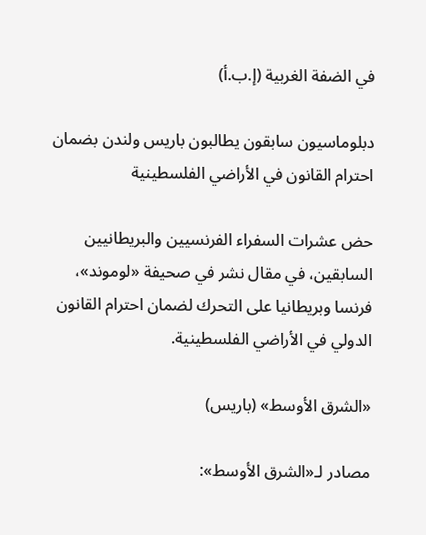في الضفة الغربية (إ.ب.أ)

دبلوماسيون سابقون يطالبون باريس ولندن بضمان احترام القانون في الأراضي الفلسطينية

حض عشرات السفراء الفرنسيين والبريطانيين السابقين، في مقال نشر في صحيفة «لوموند»، فرنسا وبريطانيا على التحرك لضمان احترام القانون الدولي في الأراضي الفلسطينية.

«الشرق الأوسط» (باريس)

مصادر لـ«الشرق الأوسط»: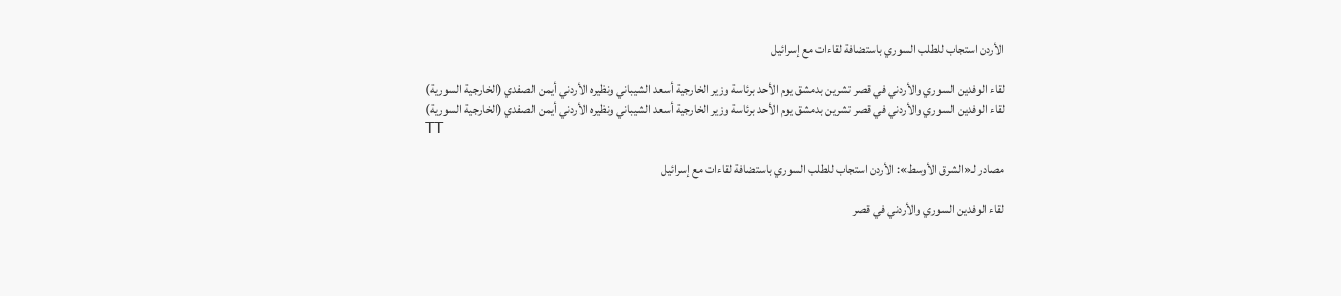الأردن استجاب للطلب السوري باستضافة لقاءات مع إسرائيل

لقاء الوفدين السوري والأردني في قصر تشرين بدمشق يوم الأحد برئاسة وزير الخارجية أسعد الشيباني ونظيره الأردني أيمن الصفدي (الخارجية السورية)
لقاء الوفدين السوري والأردني في قصر تشرين بدمشق يوم الأحد برئاسة وزير الخارجية أسعد الشيباني ونظيره الأردني أيمن الصفدي (الخارجية السورية)
TT

مصادر لـ«الشرق الأوسط»: الأردن استجاب للطلب السوري باستضافة لقاءات مع إسرائيل

لقاء الوفدين السوري والأردني في قصر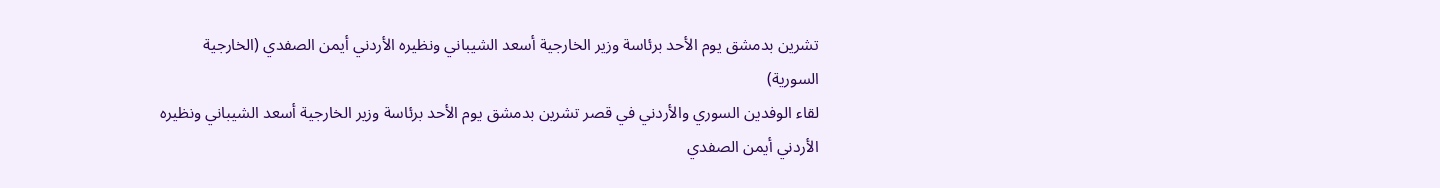تشرين بدمشق يوم الأحد برئاسة وزير الخارجية أسعد الشيباني ونظيره الأردني أيمن الصفدي (الخارجية السورية)
لقاء الوفدين السوري والأردني في قصر تشرين بدمشق يوم الأحد برئاسة وزير الخارجية أسعد الشيباني ونظيره الأردني أيمن الصفدي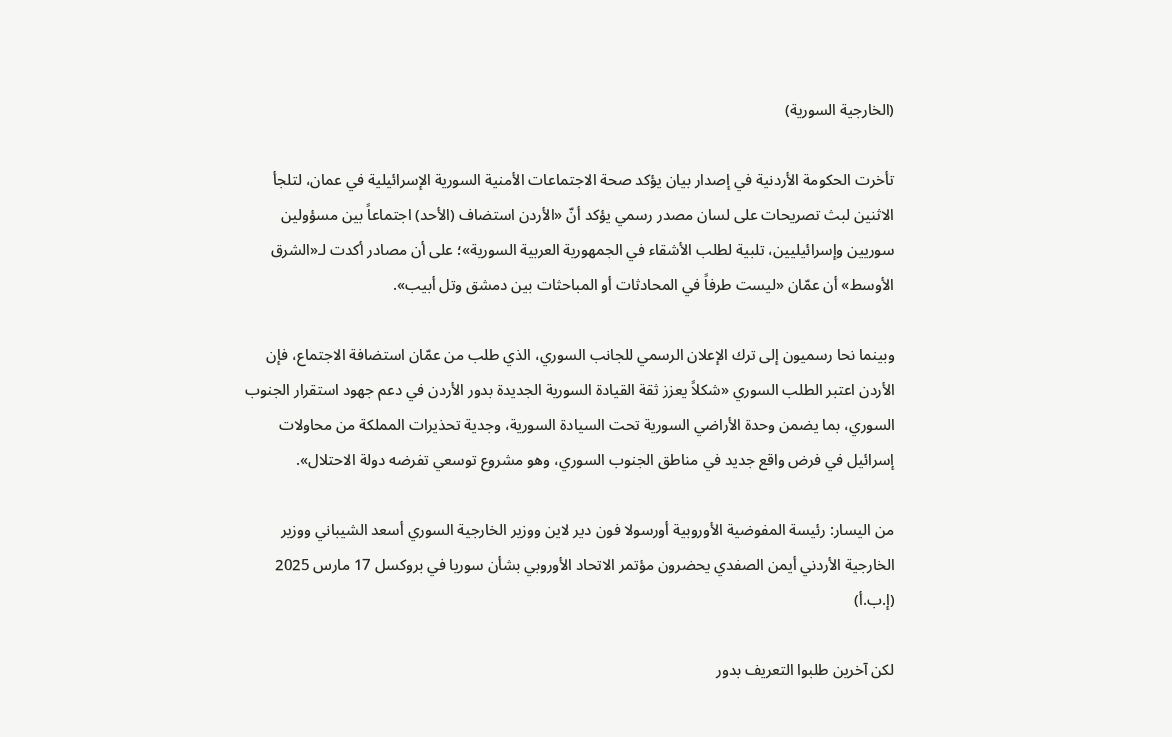(الخارجية السورية)

تأخرت الحكومة الأردنية في إصدار بيان يؤكد صحة الاجتماعات الأمنية السورية الإسرائيلية في عمان، لتلجأ الاثنين لبث تصريحات على لسان مصدر رسمي يؤكد أنّ «الأردن استضاف (الأحد) اجتماعاً بين مسؤولين سوريين وإسرائيليين، تلبية لطلب الأشقاء في الجمهورية العربية السورية»؛ على أن مصادر أكدت لـ«الشرق الأوسط» أن عمّان «ليست طرفاً في المحادثات أو المباحثات بين دمشق وتل أبيب».

وبينما نحا رسميون إلى ترك الإعلان الرسمي للجانب السوري، الذي طلب من عمّان استضافة الاجتماع، فإن الأردن اعتبر الطلب السوري «شكلاً يعزز ثقة القيادة السورية الجديدة بدور الأردن في دعم جهود استقرار الجنوب السوري، بما يضمن وحدة الأراضي السورية تحت السيادة السورية، وجدية تحذيرات المملكة من محاولات إسرائيل في فرض واقع جديد في مناطق الجنوب السوري، وهو مشروع توسعي تفرضه دولة الاحتلال».

من اليسار: رئيسة المفوضية الأوروبية أورسولا فون دير لاين ووزير الخارجية السوري أسعد الشيباني ووزير الخارجية الأردني أيمن الصفدي يحضرون مؤتمر الاتحاد الأوروبي بشأن سوريا في بروكسل 17 مارس 2025 (إ.ب.أ)

لكن آخرين طلبوا التعريف بدور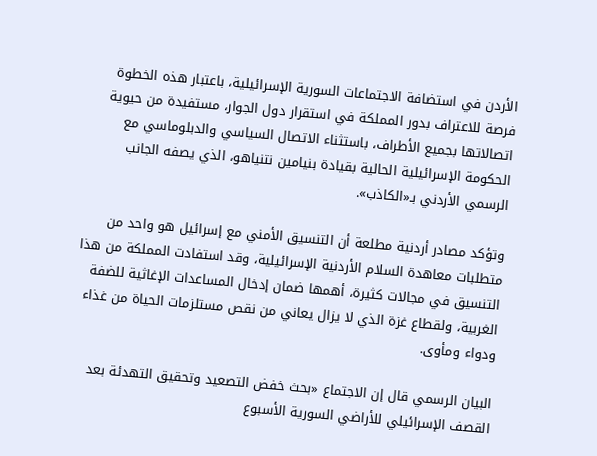الأردن في استضافة الاجتماعات السورية الإسرائيلية، باعتبار هذه الخطوة فرصة للاعتراف بدور المملكة في استقرار دول الجوار، مستفيدة من حيوية اتصالاتها بجميع الأطراف، باستثناء الاتصال السياسي والدبلوماسي مع الحكومة الإسرائيلية الحالية بقيادة بنيامين نتنياهو، الذي يصفه الجانب الرسمي الأردني بـ«الكاذب».

وتؤكد مصادر أردنية مطلعة أن التنسيق الأمني مع إسرائيل هو واحد من متطلبات معاهدة السلام الأردنية الإسرائيلية، وقد استفادت المملكة من هذا التنسيق في مجالات كثيرة، أهمها ضمان إدخال المساعدات الإغاثية للضفة الغربية، ولقطاع غزة الذي لا يزال يعاني من نقص مستلزمات الحياة من غذاء ودواء ومأوى.

البيان الرسمي قال إن الاجتماع «بحث خفض التصعيد وتحقيق التهدئة بعد القصف الإسرائيلي للأراضي السورية الأسبوع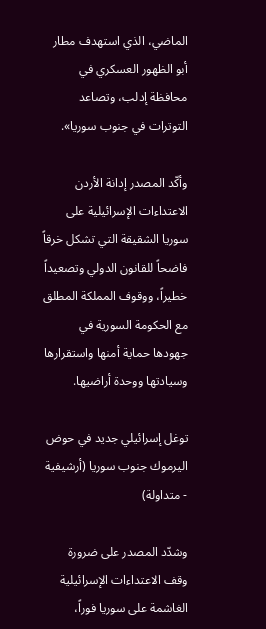الماضي، الذي استهدف مطار أبو الظهور العسكري في محافظة إدلب، وتصاعد التوترات في جنوب سوريا».

وأكّد المصدر إدانة الأردن الاعتداءات الإسرائيلية على سوريا الشقيقة التي تشكل خرقاً فاضحاً للقانون الدولي وتصعيداً خطيراً، ووقوف المملكة المطلق مع الحكومة السورية في جهودها حماية أمنها واستقرارها وسيادتها ووحدة أراضيها.

توغل إسرائيلي جديد في حوض اليرموك جنوب سوريا (أرشيفية - متداولة)

وشدّد المصدر على ضرورة وقف الاعتداءات الإسرائيلية الغاشمة على سوريا فوراً،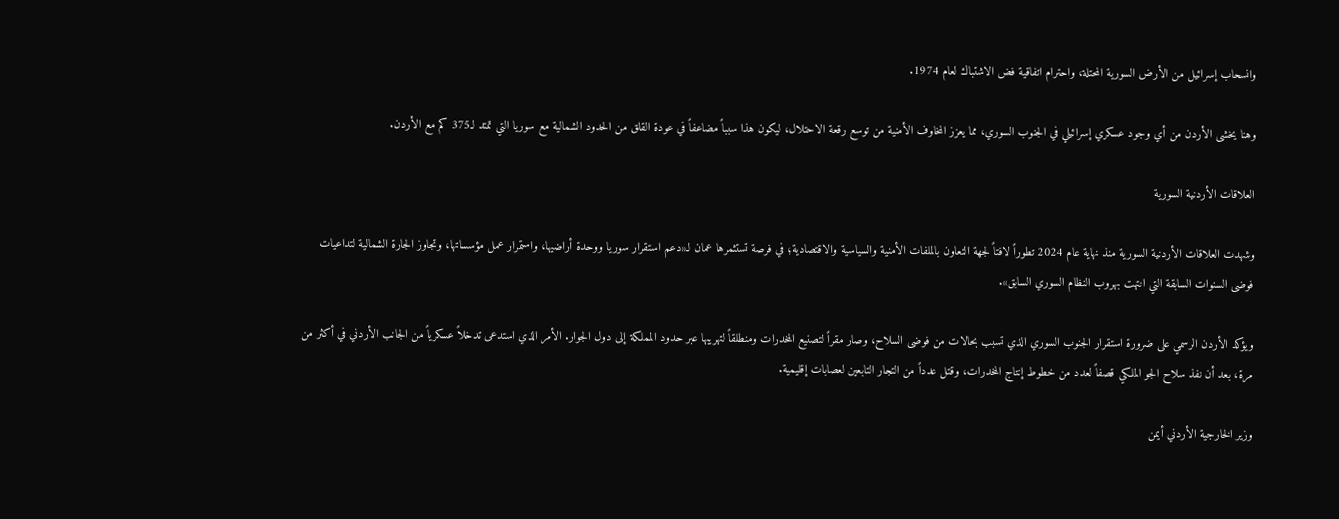وانسحاب إسرائيل من الأرض السورية المحتلة، واحترام اتفاقية فض الاشتباك لعام 1974.

وهنا يخشى الأردن من أي وجود عسكري إسرائيلي في الجنوب السوري، مما يعزز المخاوف الأمنية من توسع رقعة الاحتلال، ليكون هذا سبباً مضاعفاً في عودة القلق من الحدود الشمالية مع سوريا التي تمتد لـ375 كم مع الأردن.

العلاقات الأردنية السورية

وشهدت العلاقات الأردنية السورية منذ نهاية عام 2024 تطوراً لافتاً لجهة التعاون بالملفات الأمنية والسياسية والاقتصادية؛ في فرصة تستثمرها عمان لـ«دعم استقرار سوريا ووحدة أراضيها، واستمرار عمل مؤسساتها، وتجاوز الجارة الشمالية لتداعيات فوضى السنوات السابقة التي انتهت بهروب النظام السوري السابق».

ويؤكد الأردن الرسمي على ضرورة استقرار الجنوب السوري الذي تسبب بحالات من فوضى السلاح، وصار مقراً لتصنيع المخدرات ومنطلقاً لتهريبها عبر حدود المملكة إلى دول الجوار. الأمر الذي استدعى تدخلاً عسكرياً من الجانب الأردني في أكثر من مرة، بعد أن نفذ سلاح الجو الملكي قصفاً لعدد من خطوط إنتاج المخدرات، وقتل عدداً من التجار التابعين لعصابات إقليمية.

وزير الخارجية الأردني أيمن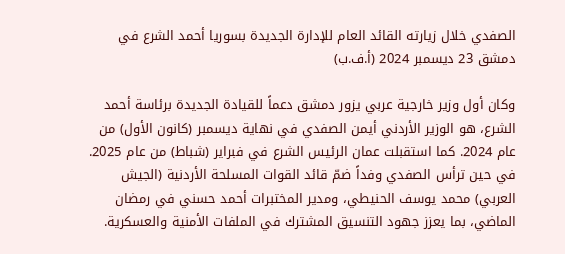الصفدي خلال زيارته القائد العام للإدارة الجديدة بسوريا أحمد الشرع في دمشق 23 ديسمبر 2024 (أ.ف.ب)

وكان أول وزير خارجية عربي يزور دمشق دعماً للقيادة الجديدة برئاسة أحمد الشرع، هو الوزير الأردني أيمن الصفدي في نهاية ديسمبر (كانون الأول) من عام 2024. كما استقبلت عمان الرئيس الشرع في فبراير (شباط) من عام 2025. في حين ترأس الصفدي وفداً ضمّ قائد القوات المسلحة الأردنية (الجيش العربي) محمد يوسف الحنيطي، ومدير المختبرات أحمد حسني في رمضان الماضي، بما يعزز جهود التنسيق المشترك في الملفات الأمنية والعسكرية.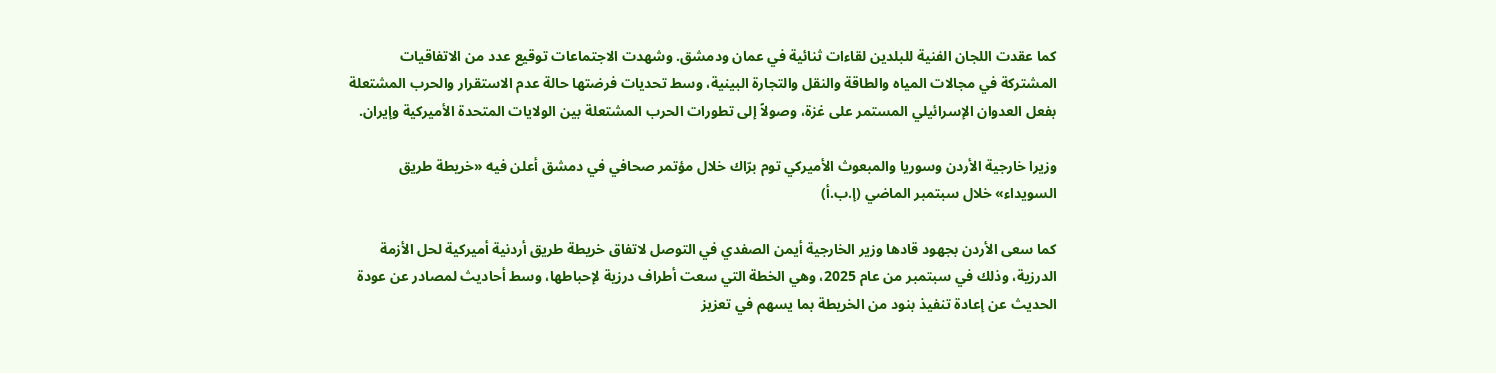كما عقدت اللجان الفنية للبلدين لقاءات ثنائية في عمان ودمشق. وشهدت الاجتماعات توقيع عدد من الاتفاقيات المشتركة في مجالات المياه والطاقة والنقل والتجارة البينية، وسط تحديات فرضتها حالة عدم الاستقرار والحرب المشتعلة بفعل العدوان الإسرائيلي المستمر على غزة، وصولاً إلى تطورات الحرب المشتعلة بين الولايات المتحدة الأميركية وإيران.

وزيرا خارجية الأردن وسوريا والمبعوث الأميركي توم برّاك خلال مؤتمر صحافي في دمشق أعلن فيه «خريطة طريق السويداء» خلال سبتمبر الماضي (إ.ب.أ)

كما سعى الأردن بجهود قادها وزير الخارجية أيمن الصفدي في التوصل لاتفاق خريطة طريق أردنية أميركية لحل الأزمة الدرزية، وذلك في سبتمبر من عام 2025، وهي الخطة التي سعت أطراف درزية لإحباطها، وسط أحاديث لمصادر عن عودة الحديث عن إعادة تنفيذ بنود من الخريطة بما يسهم في تعزيز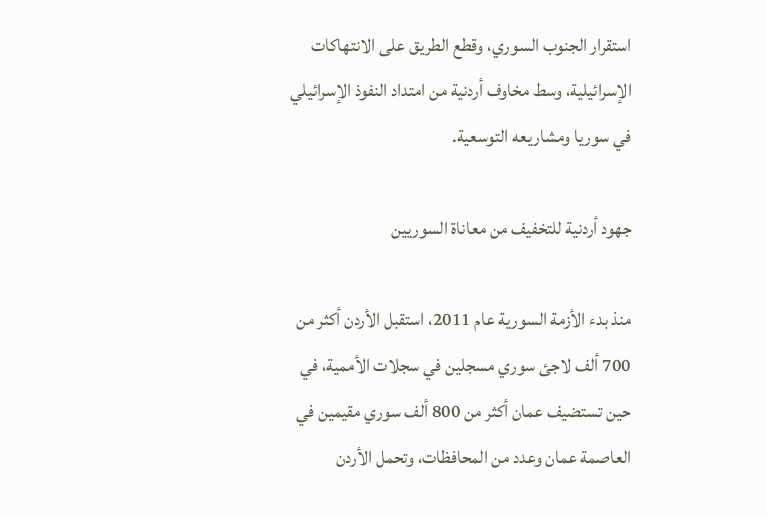استقرار الجنوب السوري، وقطع الطريق على الانتهاكات الإسرائيلية، وسط مخاوف أردنية من امتداد النفوذ الإسرائيلي في سوريا ومشاريعه التوسعية.

جهود أردنية للتخفيف من معاناة السوريين

منذ بدء الأزمة السورية عام 2011، استقبل الأردن أكثر من 700 ألف لاجئ سوري مسجلين في سجلات الأممية، في حين تستضيف عمان أكثر من 800 ألف سوري مقيمين في العاصمة عمان وعدد من المحافظات، وتحمل الأردن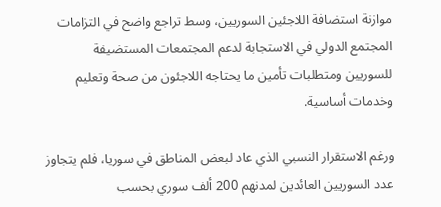موازنة استضافة اللاجئين السوريين، وسط تراجع واضح في التزامات المجتمع الدولي في الاستجابة لدعم المجتمعات المستضيفة للسوريين ومتطلبات تأمين ما يحتاجه اللاجئون من صحة وتعليم وخدمات أساسية.

ورغم الاستقرار النسبي الذي عاد لبعض المناطق في سوريا، فلم يتجاوز عدد السوريين العائدين لمدنهم 200 ألف سوري بحسب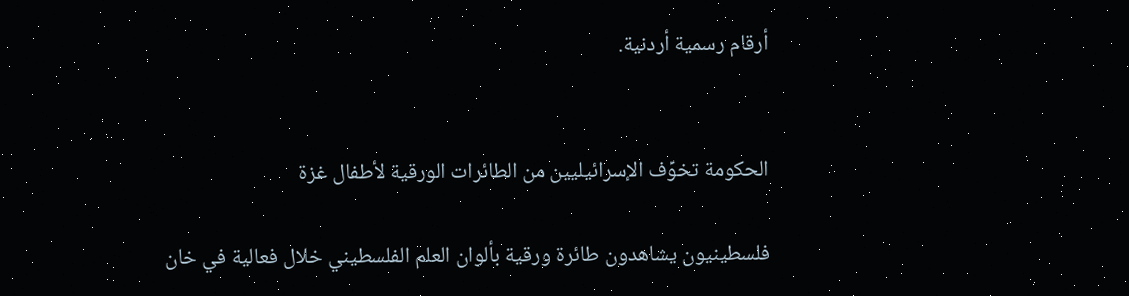أرقام رسمية أردنية.


الحكومة تخوِّف الإسرائيليين من الطائرات الورقية لأطفال غزة

فلسطينيون يشاهدون طائرة ورقية بألوان العلم الفلسطيني خلال فعالية في خان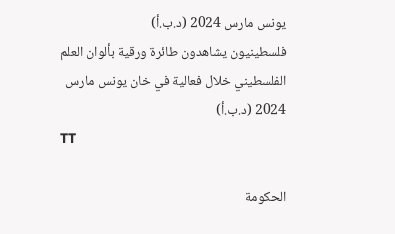يونس مارس 2024 (د.ب.أ)
فلسطينيون يشاهدون طائرة ورقية بألوان العلم الفلسطيني خلال فعالية في خان يونس مارس 2024 (د.ب.أ)
TT

الحكومة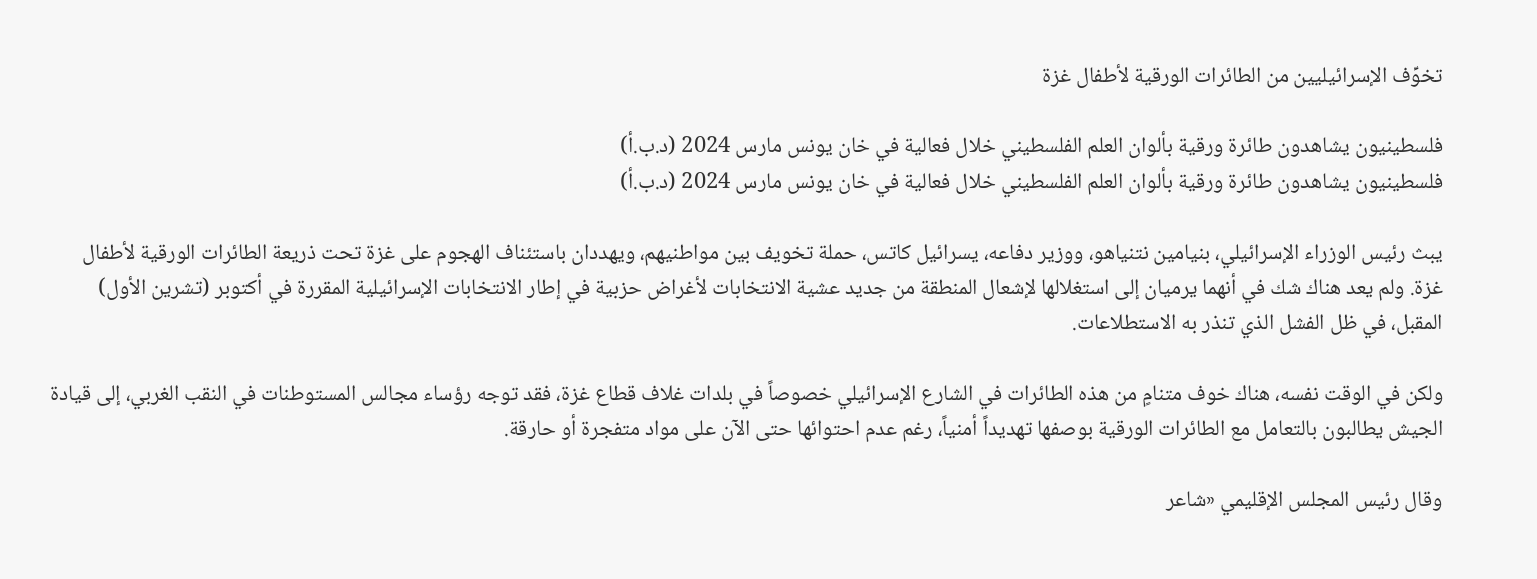تخوِّف الإسرائيليين من الطائرات الورقية لأطفال غزة

فلسطينيون يشاهدون طائرة ورقية بألوان العلم الفلسطيني خلال فعالية في خان يونس مارس 2024 (د.ب.أ)
فلسطينيون يشاهدون طائرة ورقية بألوان العلم الفلسطيني خلال فعالية في خان يونس مارس 2024 (د.ب.أ)

يبث رئيس الوزراء الإسرائيلي، بنيامين نتنياهو، ووزير دفاعه، يسرائيل كاتس، حملة تخويف بين مواطنيهم، ويهددان باستئناف الهجوم على غزة تحت ذريعة الطائرات الورقية لأطفال غزة. ولم يعد هناك شك في أنهما يرميان إلى استغلالها لإشعال المنطقة من جديد عشية الانتخابات لأغراض حزبية في إطار الانتخابات الإسرائيلية المقررة في أكتوبر (تشرين الأول) المقبل، في ظل الفشل الذي تنذر به الاستطلاعات.

ولكن في الوقت نفسه، هناك خوف متنامٍ من هذه الطائرات في الشارع الإسرائيلي خصوصاً في بلدات غلاف قطاع غزة، فقد توجه رؤساء مجالس المستوطنات في النقب الغربي، إلى قيادة الجيش يطالبون بالتعامل مع الطائرات الورقية بوصفها تهديداً أمنياً، رغم عدم احتوائها حتى الآن على مواد متفجرة أو حارقة.

وقال رئيس المجلس الإقليمي «شاعر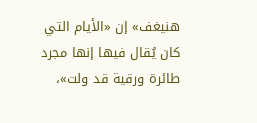هنيغف» إن «الأيام التي كان يُقال فيها إنها مجرد طائرة ورقية قد ولت»،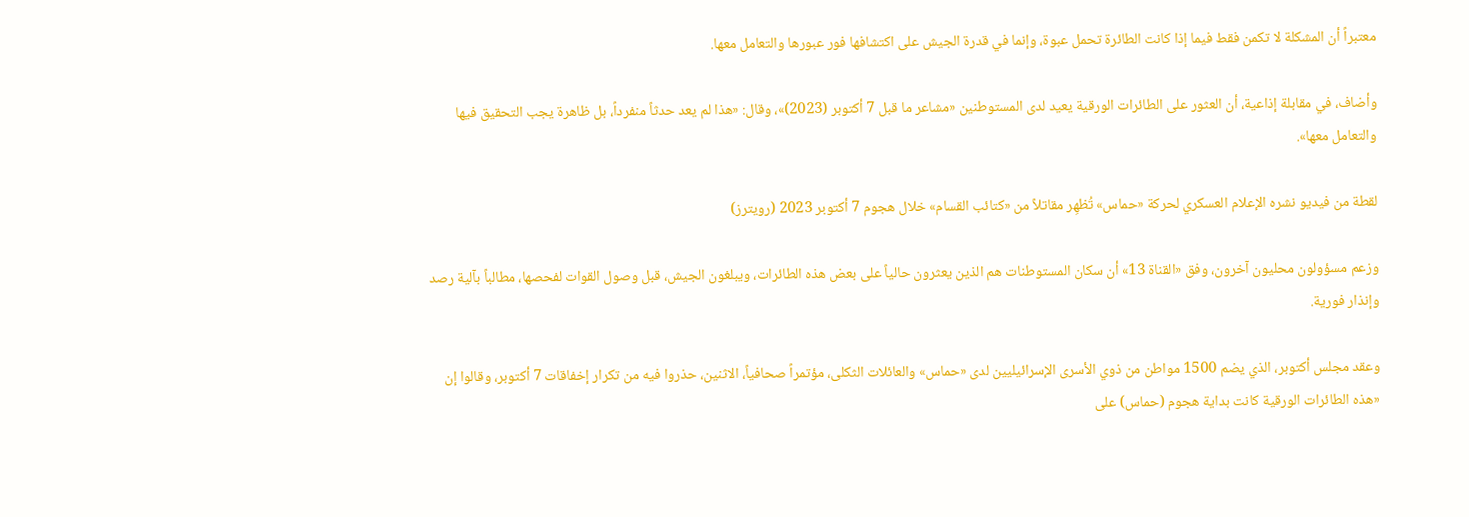معتبراً أن المشكلة لا تكمن فقط فيما إذا كانت الطائرة تحمل عبوة، وإنما في قدرة الجيش على اكتشافها فور عبورها والتعامل معها.

وأضاف، في مقابلة إذاعية، أن العثور على الطائرات الورقية يعيد لدى المستوطنين «مشاعر ما قبل 7 أكتوبر (2023)»، وقال: «هذا لم يعد حدثاً منفرداً، بل ظاهرة يجب التحقيق فيها والتعامل معها».

لقطة من فيديو نشره الإعلام العسكري لحركة «حماس» تُظهِر مقاتلاً من «كتائب القسام» خلال هجوم 7 أكتوبر 2023 (رويترز)

وزعم مسؤولون محليون آخرون، وفق «القناة 13» أن سكان المستوطنات هم الذين يعثرون حالياً على بعض هذه الطائرات، ويبلغون الجيش، قبل وصول القوات لفحصها، مطالباً بآلية رصد وإنذار فورية.

وعقد مجلس أكتوبر، الذي يضم 1500 مواطن من ذوي الأسرى الإسرائيليين لدى «حماس» والعائلات الثكلى، مؤتمراً صحافياً، الاثنين، حذروا فيه من تكرار إخفاقات 7 أكتوبر، وقالوا إن «هذه الطائرات الورقية كانت بداية هجوم (حماس) على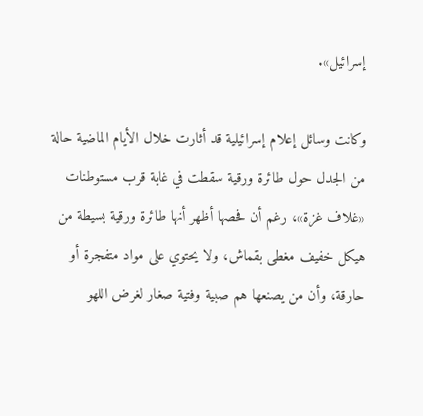إسرائيل».

وكانت وسائل إعلام إسرائيلية قد أثارت خلال الأيام الماضية حالة من الجدل حول طائرة ورقية سقطت في غابة قرب مستوطنات «غلاف غزة»، رغم أن فحصها أظهر أنها طائرة ورقية بسيطة من هيكل خفيف مغطى بقماش، ولا يحتوي على مواد متفجرة أو حارقة، وأن من يصنعها هم صبية وفتية صغار لغرض اللهو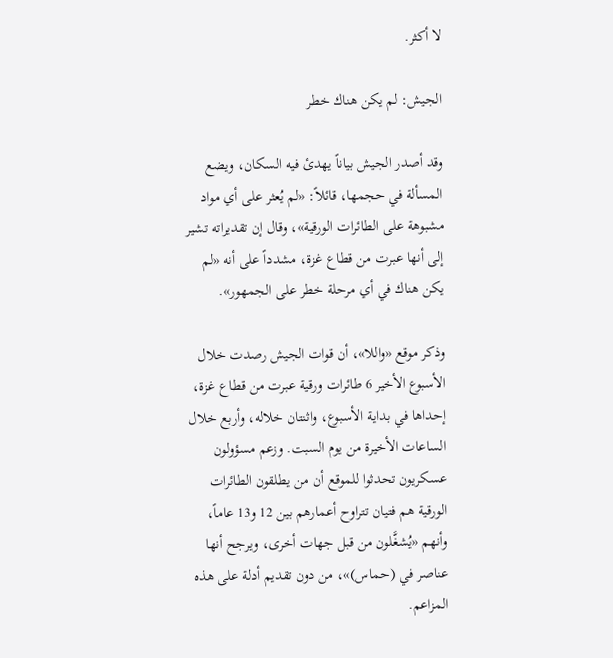لا أكثر.

الجيش: لم يكن هناك خطر

وقد أصدر الجيش بياناً يهدئ فيه السكان، ويضع المسألة في حجمها، قائلاً: «لم يُعثر على أي مواد مشبوهة على الطائرات الورقية»، وقال إن تقديراته تشير إلى أنها عبرت من قطاع غزة، مشدداً على أنه «لم يكن هناك في أي مرحلة خطر على الجمهور».

وذكر موقع «واللا»، أن قوات الجيش رصدت خلال الأسبوع الأخير 6 طائرات ورقية عبرت من قطاع غزة، إحداها في بداية الأسبوع، واثنتان خلاله، وأربع خلال الساعات الأخيرة من يوم السبت. وزعم مسؤولون عسكريون تحدثوا للموقع أن من يطلقون الطائرات الورقية هم فتيان تتراوح أعمارهم بين 12 و13 عاماً، وأنهم «يُشغَّلون من قبل جهات أخرى، ويرجح أنها عناصر في (حماس)»، من دون تقديم أدلة على هذه المزاعم.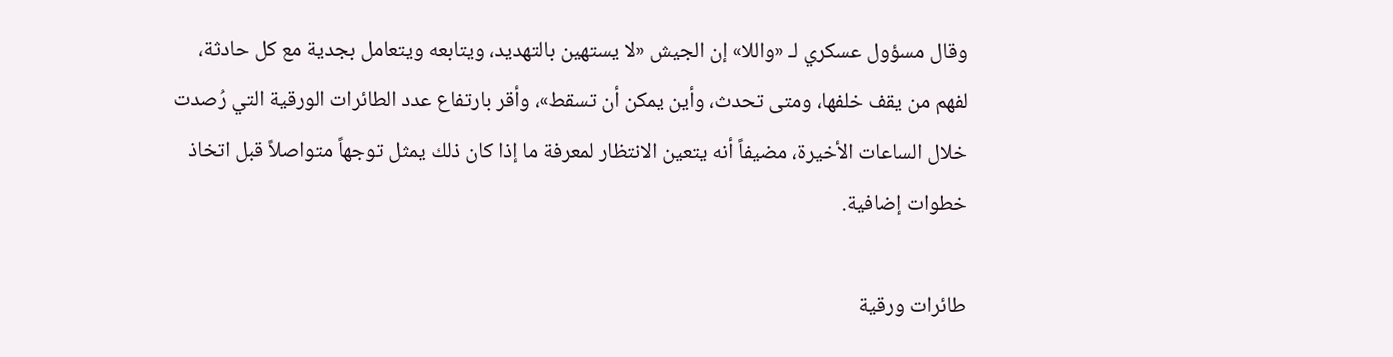وقال مسؤول عسكري لـ «واللا» إن الجيش «لا يستهين بالتهديد، ويتابعه ويتعامل بجدية مع كل حادثة، لفهم من يقف خلفها، ومتى تحدث، وأين يمكن أن تسقط»، وأقر بارتفاع عدد الطائرات الورقية التي رُصدت خلال الساعات الأخيرة، مضيفاً أنه يتعين الانتظار لمعرفة ما إذا كان ذلك يمثل توجهاً متواصلاً قبل اتخاذ خطوات إضافية.

طائرات ورقية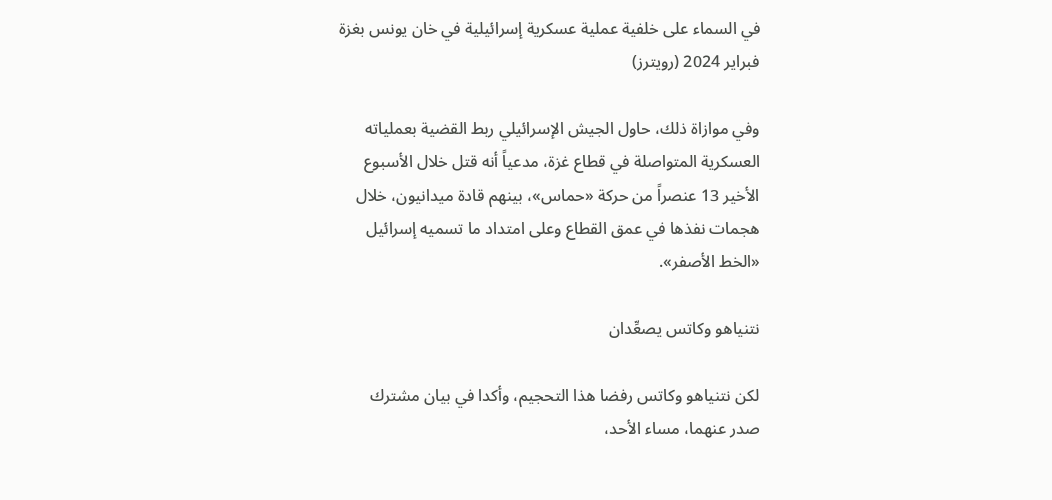في السماء على خلفية عملية عسكرية إسرائيلية في خان يونس بغزة فبراير 2024 (رويترز)

وفي موازاة ذلك، حاول الجيش الإسرائيلي ربط القضية بعملياته العسكرية المتواصلة في قطاع غزة، مدعياً أنه قتل خلال الأسبوع الأخير 13 عنصراً من حركة «حماس»، بينهم قادة ميدانيون، خلال هجمات نفذها في عمق القطاع وعلى امتداد ما تسميه إسرائيل «الخط الأصفر».

نتنياهو وكاتس يصعِّدان

لكن نتنياهو وكاتس رفضا هذا التحجيم، وأكدا في بيان مشترك صدر عنهما، مساء الأحد،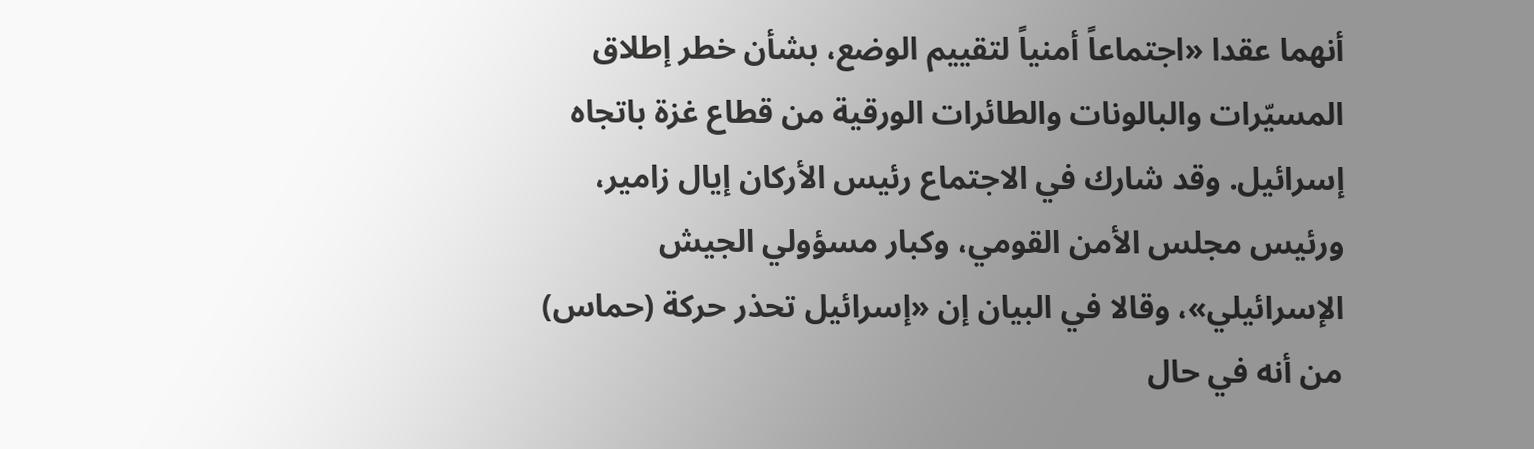أنهما عقدا «اجتماعاً أمنياً لتقييم الوضع، بشأن خطر إطلاق المسيّرات والبالونات والطائرات الورقية من قطاع غزة باتجاه إسرائيل. وقد شارك في الاجتماع رئيس الأركان إيال زامير، ورئيس مجلس الأمن القومي، وكبار مسؤولي الجيش الإسرائيلي»، وقالا في البيان إن «إسرائيل تحذر حركة (حماس) من أنه في حال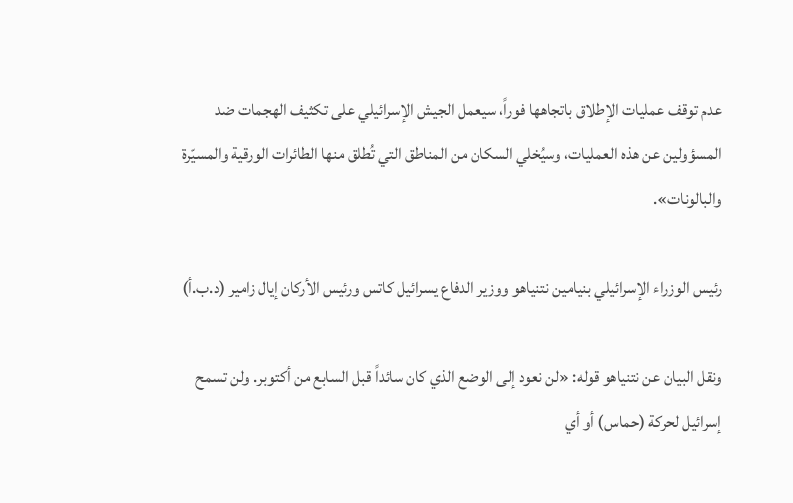عدم توقف عمليات الإطلاق باتجاهها فوراً، سيعمل الجيش الإسرائيلي على تكثيف الهجمات ضد المسؤولين عن هذه العمليات، وسيُخلي السكان من المناطق التي تُطلق منها الطائرات الورقية والمسيّرة والبالونات».

رئيس الوزراء الإسرائيلي بنيامين نتنياهو ووزير الدفاع يسرائيل كاتس ورئيس الأركان إيال زامير (د.ب.أ)

ونقل البيان عن نتنياهو قوله: «لن نعود إلى الوضع الذي كان سائداً قبل السابع من أكتوبر. ولن تسمح إسرائيل لحركة (حماس) أو أي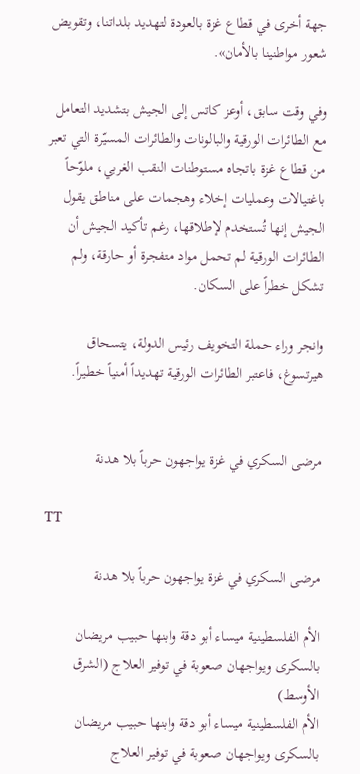جهة أخرى في قطاع غزة بالعودة لتهديد بلداتنا، وتقويض شعور مواطنينا بالأمان».

وفي وقت سابق، أوعز كاتس إلى الجيش بتشديد التعامل مع الطائرات الورقية والبالونات والطائرات المسيّرة التي تعبر من قطاع غزة باتجاه مستوطنات النقب الغربي، ملوّحاً باغتيالات وعمليات إخلاء وهجمات على مناطق يقول الجيش إنها تُستخدم لإطلاقها، رغم تأكيد الجيش أن الطائرات الورقية لم تحمل مواد متفجرة أو حارقة، ولم تشكل خطراً على السكان.

وانجر وراء حملة التخويف رئيس الدولة، يتسحاق هيرتسوغ، فاعتبر الطائرات الورقية تهديداً أمنياً خطيراً.


مرضى السكري في غزة يواجهون حرباً بلا هدنة

TT

مرضى السكري في غزة يواجهون حرباً بلا هدنة

الأم الفلسطينية ميساء أبو دقة وابنها حبيب مريضان بالسكرى ويواجهان صعوبة في توفير العلاج (الشرق الأوسط)
الأم الفلسطينية ميساء أبو دقة وابنها حبيب مريضان بالسكرى ويواجهان صعوبة في توفير العلاج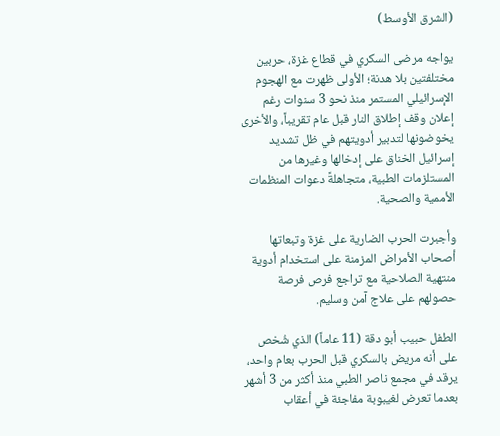(الشرق الأوسط)

يواجه مرضى السكري في قطاع غزة، حربين مختلفتين بلا هدنة؛ الأولى ظهرت مع الهجوم الإسرائيلي المستمر منذ نحو 3 سنوات رغم إعلان وقف إطلاق النار قبل عام تقريباً، والأخرى يخوضونها لتدبير أدويتهم في ظل تشديد إسرائيل الخناق على إدخالها وغيرها من المستلزمات الطبية، متجاهلةً دعوات المنظمات الأممية والصحية.

وأجبرت الحرب الضارية على غزة وتبعاتها أصحاب الأمراض المزمنة على استخدام أدوية منتهية الصلاحية مع تراجع فرص فرصة حصولهم على علاج آمن وسليم.

الطفل حبيب أبو دقة (11 عاماً) الذي شُخص على أنه مريض بالسكري قبل الحرب بعام واحد، يرقد في مجمع ناصر الطبي منذ أكثر من 3 أشهر بعدما تعرض لغيبوبة مفاجئة في أعقاب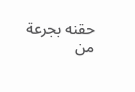حقنه بجرعة من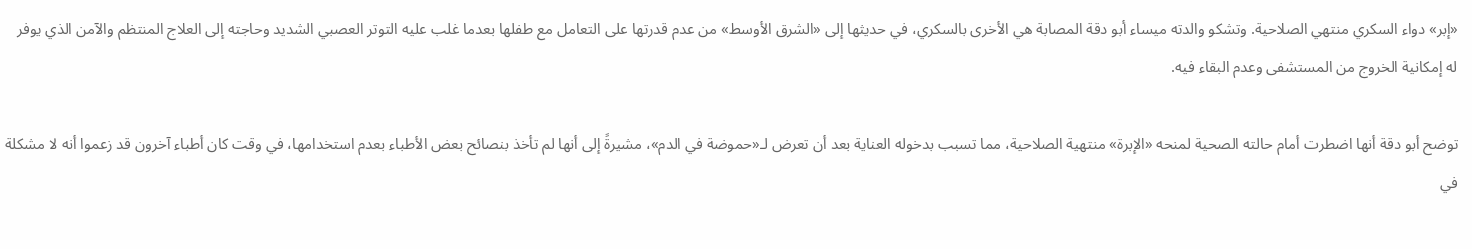«إبر» دواء السكري منتهي الصلاحية. وتشكو والدته ميساء أبو دقة المصابة هي الأخرى بالسكري، في حديثها إلى «الشرق الأوسط» من عدم قدرتها على التعامل مع طفلها بعدما غلب عليه التوتر العصبي الشديد وحاجته إلى العلاج المنتظم والآمن الذي يوفر له إمكانية الخروج من المستشفى وعدم البقاء فيه.

توضح أبو دقة أنها اضطرت أمام حالته الصحية لمنحه «الإبرة» منتهية الصلاحية، مما تسبب بدخوله العناية بعد أن تعرض لـ«حموضة في الدم»، مشيرةً إلى أنها لم تأخذ بنصائح بعض الأطباء بعدم استخدامها، في وقت كان أطباء آخرون قد زعموا أنه لا مشكلة في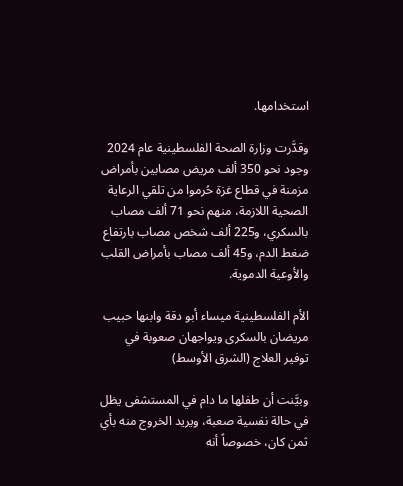استخدامها.

وقدَّرت وزارة الصحة الفلسطينية عام 2024 وجود نحو 350 ألف مريض مصابين بأمراض مزمنة في قطاع غزة حُرموا من تلقي الرعاية الصحية اللازمة، منهم نحو 71 ألف مصاب بالسكري، و225 ألف شخص مصاب بارتفاع ضغط الدم، و45 ألف مصاب بأمراض القلب والأوعية الدموية.

الأم الفلسطينية ميساء أبو دقة وابنها حبيب مريضان بالسكرى ويواجهان صعوبة في توفير العلاج (الشرق الأوسط)

وبيَّنت أن طفلها ما دام في المستشفى يظل في حالة نفسية صعبة، ويريد الخروج منه بأي ثمن كان، خصوصاً أنه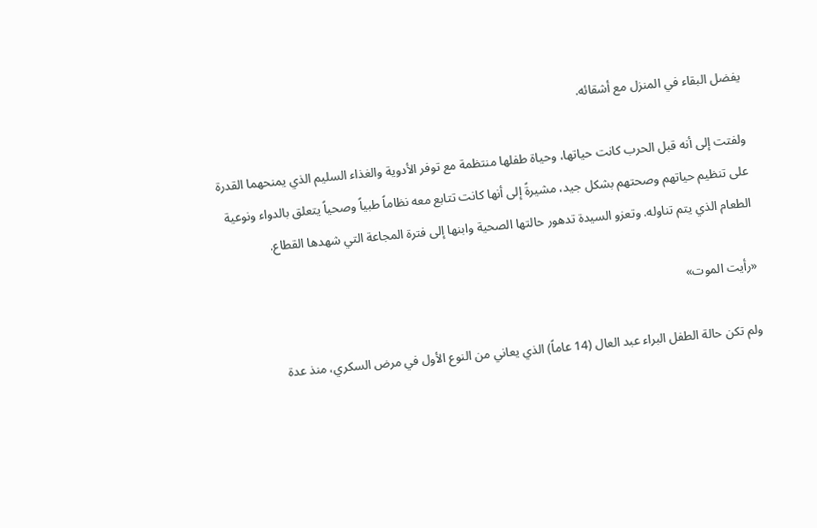يفضل البقاء في المنزل مع أشقائه.

ولفتت إلى أنه قبل الحرب كانت حياتها، وحياة طفلها منتظمة مع توفر الأدوية والغذاء السليم الذي يمنحهما القدرة على تنظيم حياتهم وصحتهم بشكل جيد، مشيرةً إلى أنها كانت تتابع معه نظاماً طبياً وصحياً يتعلق بالدواء ونوعية الطعام الذي يتم تناوله. وتعزو السيدة تدهور حالتها الصحية وابنها إلى فترة المجاعة التي شهدها القطاع.

«رأيت الموت»

ولم تكن حالة الطفل البراء عبد العال (14 عاماً) الذي يعاني من النوع الأول في مرض السكري، منذ عدة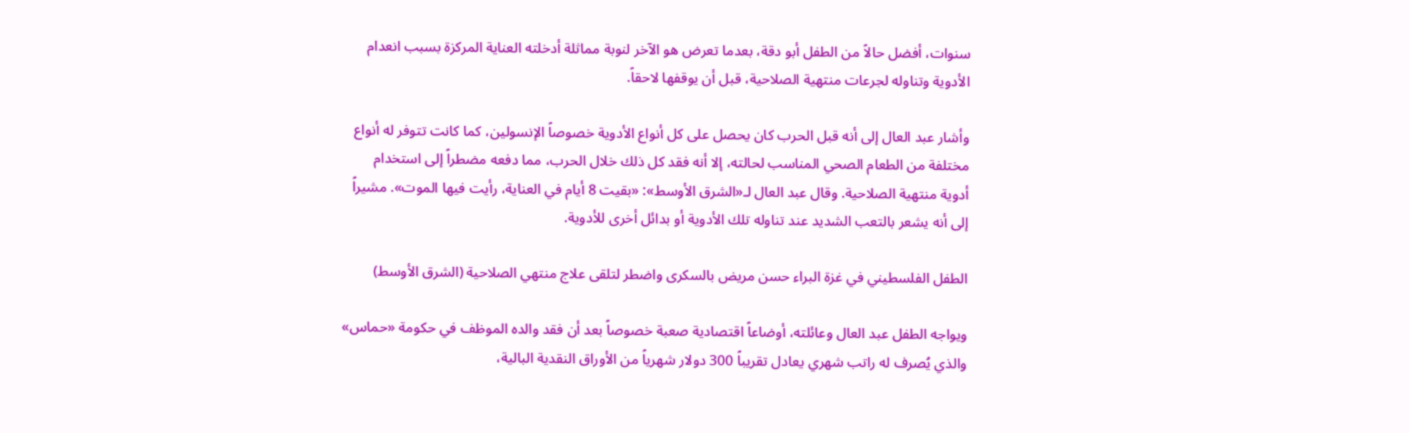سنوات، أفضل حالاً من الطفل أبو دقة، بعدما تعرض هو الآخر لنوبة مماثلة أدخلته العناية المركزة بسبب انعدام الأدوية وتناوله لجرعات منتهية الصلاحية، قبل أن يوقفها لاحقاً.

وأشار عبد العال إلى أنه قبل الحرب كان يحصل على كل أنواع الأدوية خصوصاً الإنسولين، كما كانت تتوفر له أنواع مختلفة من الطعام الصحي المناسب لحالته، إلا أنه فقد كل ذلك خلال الحرب، مما دفعه مضطراً إلى استخدام أدوية منتهية الصلاحية. وقال عبد العال لـ«الشرق الأوسط»: «بقيت 8 أيام في العناية، رأيت فيها الموت». مشيراً إلى أنه يشعر بالتعب الشديد عند تناوله تلك الأدوية أو بدائل أخرى للأدوية.

الطفل الفلسطيني في غزة البراء حسن مريض بالسكرى واضطر لتلقى علاج منتهي الصلاحية (الشرق الأوسط)

ويواجه الطفل عبد العال وعائلته، أوضاعاً اقتصادية صعبة خصوصاً بعد أن فقد والده الموظف في حكومة «حماس» والذي يُصرف له راتب شهري يعادل تقريباً 300 دولار شهرياً من الأوراق النقدية البالية،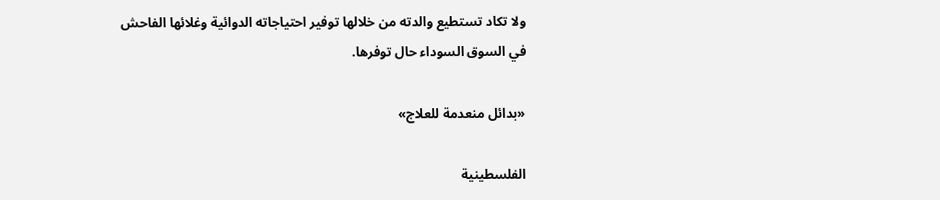ولا تكاد تستطيع والدته من خلالها توفير احتياجاته الدوائية وغلائها الفاحش في السوق السوداء حال توفرها.

«بدائل منعدمة للعلاج»

الفلسطينية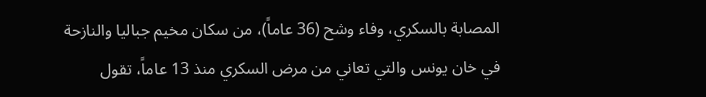المصابة بالسكري، وفاء وشح (36 عاماً)، من سكان مخيم جباليا والنازحة في خان يونس والتي تعاني من مرض السكري منذ 13 عاماً، تقول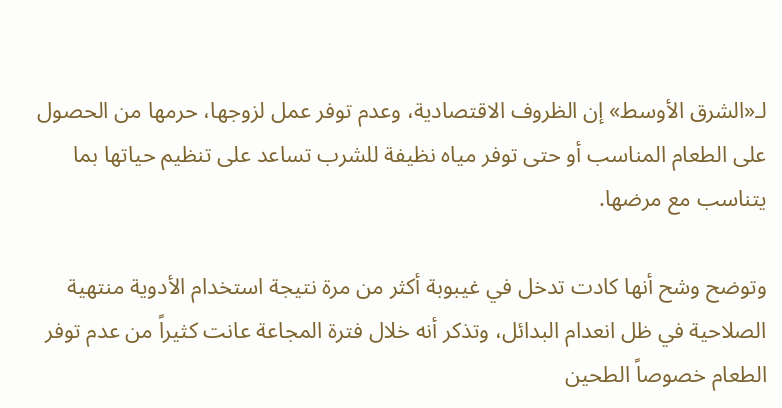لـ«الشرق الأوسط» إن الظروف الاقتصادية، وعدم توفر عمل لزوجها، حرمها من الحصول على الطعام المناسب أو حتى توفر مياه نظيفة للشرب تساعد على تنظيم حياتها بما يتناسب مع مرضها.

وتوضح وشح أنها كادت تدخل في غيبوبة أكثر من مرة نتيجة استخدام الأدوية منتهية الصلاحية في ظل انعدام البدائل، وتذكر أنه خلال فترة المجاعة عانت كثيراً من عدم توفر الطعام خصوصاً الطحين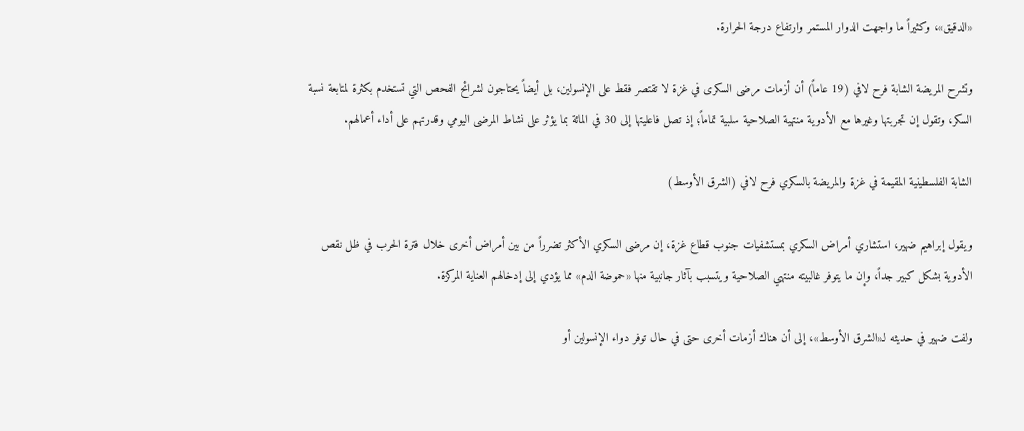«الدقيق»، وكثيراً ما واجهت الدوار المستمر وارتفاع درجة الحرارة.

وتشرح المريضة الشابة فرح لافي (19 عاماً) أن أزمات مرضى السكرى في غزة لا تقتصر فقط على الإنسولين، بل أيضاً يحتاجون لشرائح الفحص التي تستخدم بكثرة لمتابعة نسبة السكر، وتقول إن تجربتها وغيرها مع الأدوية منتهية الصلاحية سلبية تماماً؛ إذ تصل فاعليتها إلى 30 في المائة بما يؤثر على نشاط المرضى اليومي وقدرتهم على أداء أعمالهم.

الشابة الفلسطينية المقيمة في غزة والمريضة بالسكري فرح لافي (الشرق الأوسط)

ويقول إبراهيم ضهير، استشاري أمراض السكري بمستشفيات جنوب قطاع غزة، إن مرضى السكري الأكثر تضرراً من بين أمراض أخرى خلال فترة الحرب في ظل نقص الأدوية بشكل كبير جداً، وإن ما يتوفر غالبيته منتهي الصلاحية ويتسبب بآثار جانبية منها «حموضة الدم» مما يؤدي إلى إدخالهم العناية المركزة.

ولفت ضهير في حديثه لـ«الشرق الأوسط»، إلى أن هناك أزمات أخرى حتى في حال توفر دواء الإنسولين أو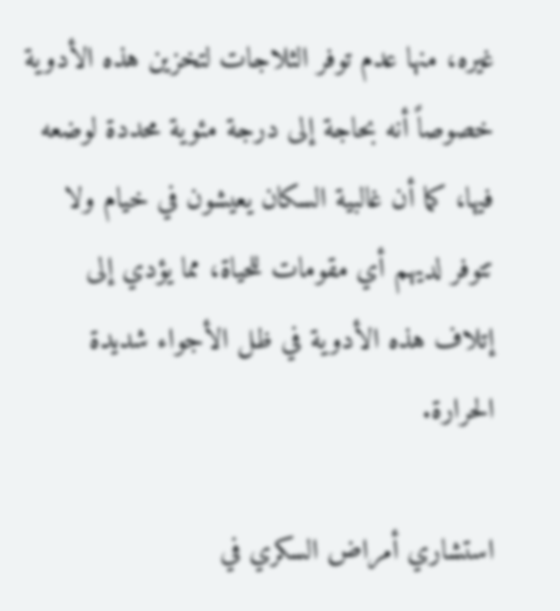غيره، منها عدم توفر الثلاجات لتخزين هذه الأدوية خصوصاً أنه بحاجة إلى درجة مئوية محددة لوضعه فيها، كما أن غالبية السكان يعيشون في خيام ولا تتوفر لديهم أي مقومات للحياة، مما يؤدي إلى إتلاف هذه الأدوية في ظل الأجواء شديدة الحرارة.

استشاري أمراض السكري في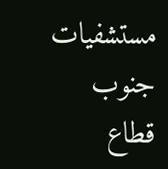مستشفيات جنوب قطاع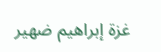غزة إبراهيم ضهير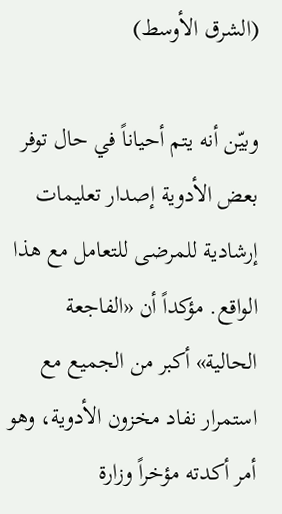(الشرق الأوسط)

وبيّن أنه يتم أحياناً في حال توفر بعض الأدوية إصدار تعليمات إرشادية للمرضى للتعامل مع هذا الواقع. مؤكداً أن «الفاجعة الحالية» أكبر من الجميع مع استمرار نفاد مخزون الأدوية، وهو أمر أكدته مؤخراً وزارة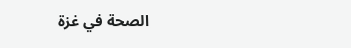الصحة في غزة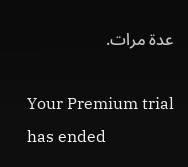عدة مرات.

Your Premium trial has ended